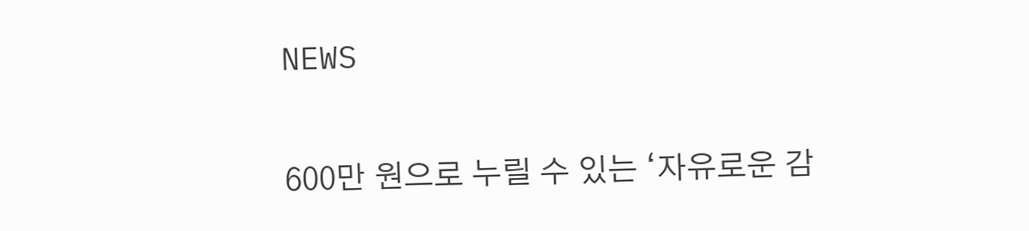NEWS


600만 원으로 누릴 수 있는 ‘자유로운 감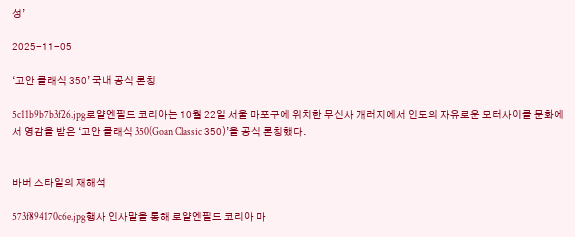성’

2025-11-05

‘고안 클래식 350’ 국내 공식 론칭

5c11b9b7b3f26.jpg로얄엔필드 코리아는 10월 22일 서울 마포구에 위치한 무신사 개러지에서 인도의 자유로운 모터사이클 문화에서 영감을 받은 ‘고안 클래식 350(Goan Classic 350)’을 공식 론칭했다.


바버 스타일의 재해석

573f894170c6e.jpg행사 인사말을 통해 로얄엔필드 코리아 마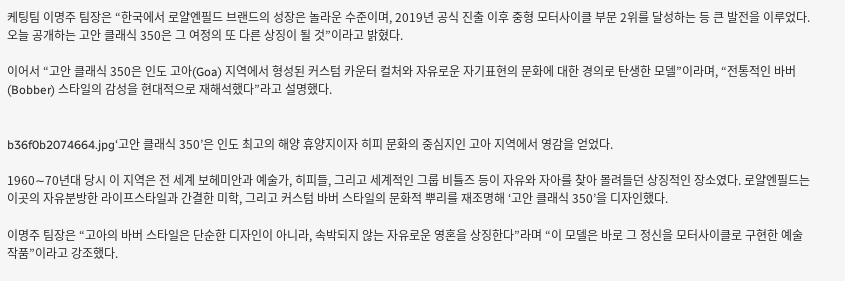케팅팀 이명주 팀장은 “한국에서 로얄엔필드 브랜드의 성장은 놀라운 수준이며, 2019년 공식 진출 이후 중형 모터사이클 부문 2위를 달성하는 등 큰 발전을 이루었다. 오늘 공개하는 고안 클래식 350은 그 여정의 또 다른 상징이 될 것”이라고 밝혔다.

이어서 “고안 클래식 350은 인도 고아(Goa) 지역에서 형성된 커스텀 카운터 컬처와 자유로운 자기표현의 문화에 대한 경의로 탄생한 모델”이라며, “전통적인 바버(Bobber) 스타일의 감성을 현대적으로 재해석했다”라고 설명했다.


b36f0b2074664.jpg‘고안 클래식 350’은 인도 최고의 해양 휴양지이자 히피 문화의 중심지인 고아 지역에서 영감을 얻었다.

1960∼70년대 당시 이 지역은 전 세계 보헤미안과 예술가, 히피들, 그리고 세계적인 그룹 비틀즈 등이 자유와 자아를 찾아 몰려들던 상징적인 장소였다. 로얄엔필드는 이곳의 자유분방한 라이프스타일과 간결한 미학, 그리고 커스텀 바버 스타일의 문화적 뿌리를 재조명해 ‘고안 클래식 350’을 디자인했다.

이명주 팀장은 “고아의 바버 스타일은 단순한 디자인이 아니라, 속박되지 않는 자유로운 영혼을 상징한다”라며 “이 모델은 바로 그 정신을 모터사이클로 구현한 예술 작품”이라고 강조했다.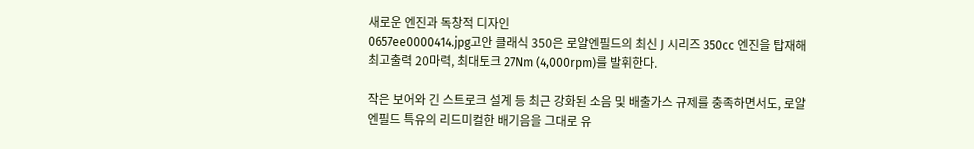새로운 엔진과 독창적 디자인
0657ee0000414.jpg고안 클래식 350은 로얄엔필드의 최신 J 시리즈 350cc 엔진을 탑재해 최고출력 20마력, 최대토크 27Nm (4,000rpm)를 발휘한다.

작은 보어와 긴 스트로크 설계 등 최근 강화된 소음 및 배출가스 규제를 충족하면서도, 로얄엔필드 특유의 리드미컬한 배기음을 그대로 유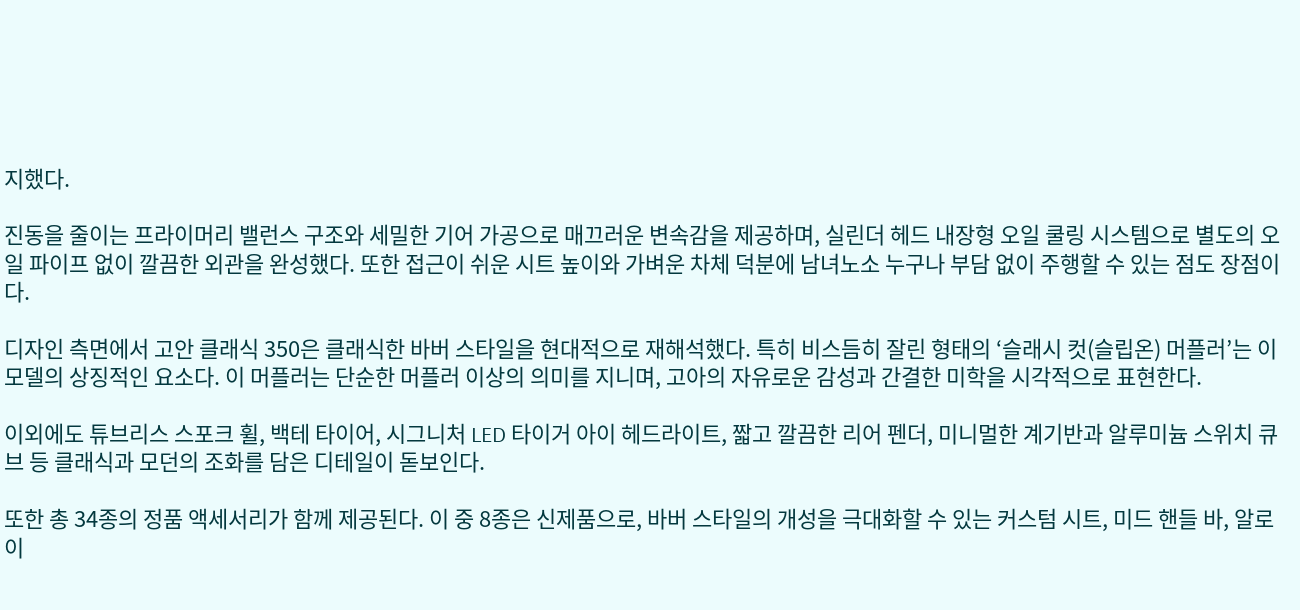지했다.

진동을 줄이는 프라이머리 밸런스 구조와 세밀한 기어 가공으로 매끄러운 변속감을 제공하며, 실린더 헤드 내장형 오일 쿨링 시스템으로 별도의 오일 파이프 없이 깔끔한 외관을 완성했다. 또한 접근이 쉬운 시트 높이와 가벼운 차체 덕분에 남녀노소 누구나 부담 없이 주행할 수 있는 점도 장점이다.

디자인 측면에서 고안 클래식 350은 클래식한 바버 스타일을 현대적으로 재해석했다. 특히 비스듬히 잘린 형태의 ‘슬래시 컷(슬립온) 머플러’는 이 모델의 상징적인 요소다. 이 머플러는 단순한 머플러 이상의 의미를 지니며, 고아의 자유로운 감성과 간결한 미학을 시각적으로 표현한다.

이외에도 튜브리스 스포크 휠, 백테 타이어, 시그니처 LED 타이거 아이 헤드라이트, 짧고 깔끔한 리어 펜더, 미니멀한 계기반과 알루미늄 스위치 큐브 등 클래식과 모던의 조화를 담은 디테일이 돋보인다.

또한 총 34종의 정품 액세서리가 함께 제공된다. 이 중 8종은 신제품으로, 바버 스타일의 개성을 극대화할 수 있는 커스텀 시트, 미드 핸들 바, 알로이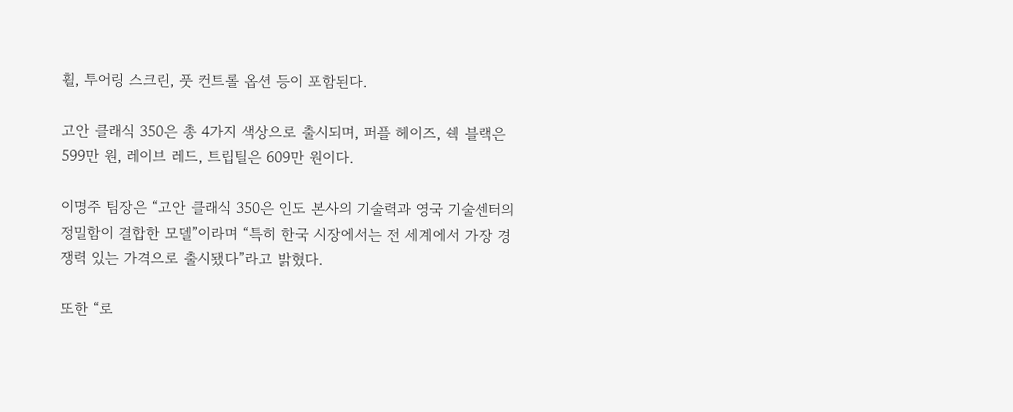휠, 투어링 스크린, 풋 컨트롤 옵션 등이 포함된다.

고안 클래식 350은 총 4가지 색상으로 출시되며, 퍼플 헤이즈, 쉑 블랙은 599만 원, 레이브 레드, 트립틸은 609만 원이다.

이명주 팀장은 “고안 클래식 350은 인도 본사의 기술력과 영국 기술센터의 정밀함이 결합한 모델”이라며 “특히 한국 시장에서는 전 세계에서 가장 경쟁력 있는 가격으로 출시됐다”라고 밝혔다.

또한 “로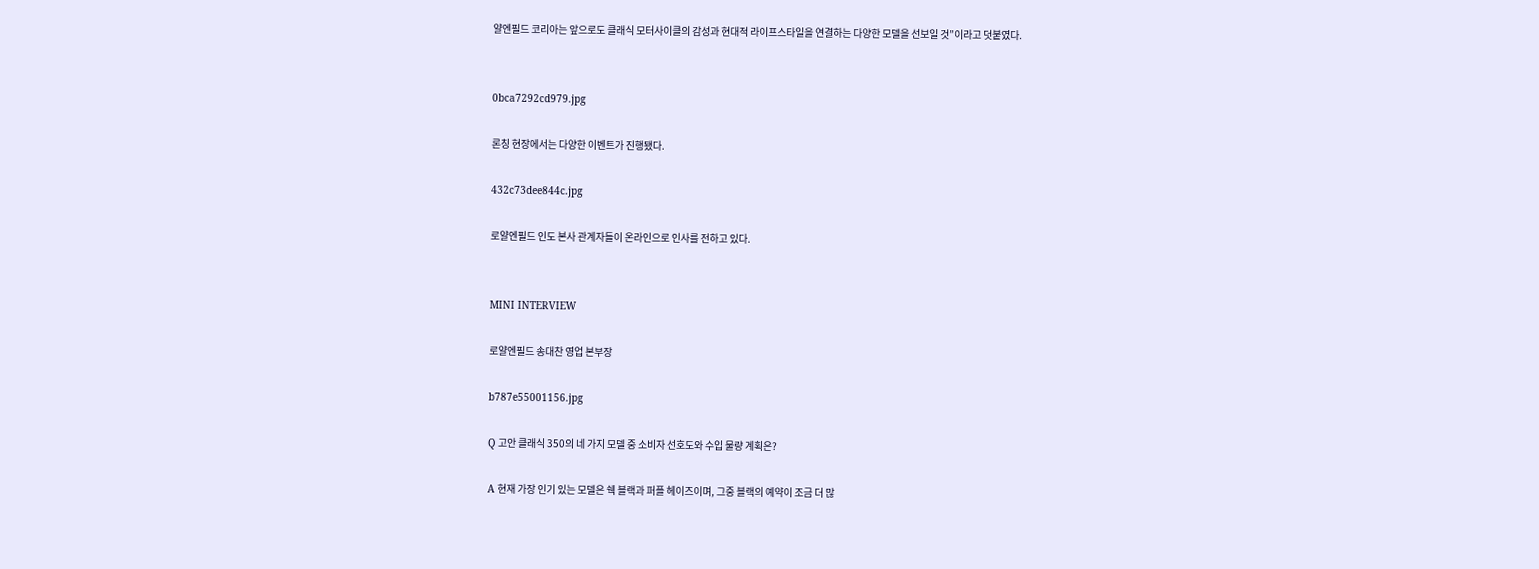얄엔필드 코리아는 앞으로도 클래식 모터사이클의 감성과 현대적 라이프스타일을 연결하는 다양한 모델을 선보일 것”이라고 덧붙였다.


0bca7292cd979.jpg

론칭 현장에서는 다양한 이벤트가 진행됐다.

432c73dee844c.jpg

로얄엔필드 인도 본사 관계자들이 온라인으로 인사를 전하고 있다.


MINI INTERVIEW

로얄엔필드 송대찬 영업 본부장

b787e55001156.jpg

Q 고안 클래식 350의 네 가지 모델 중 소비자 선호도와 수입 물량 계획은?

A 현재 가장 인기 있는 모델은 쉑 블랙과 퍼플 헤이즈이며, 그중 블랙의 예약이 조금 더 많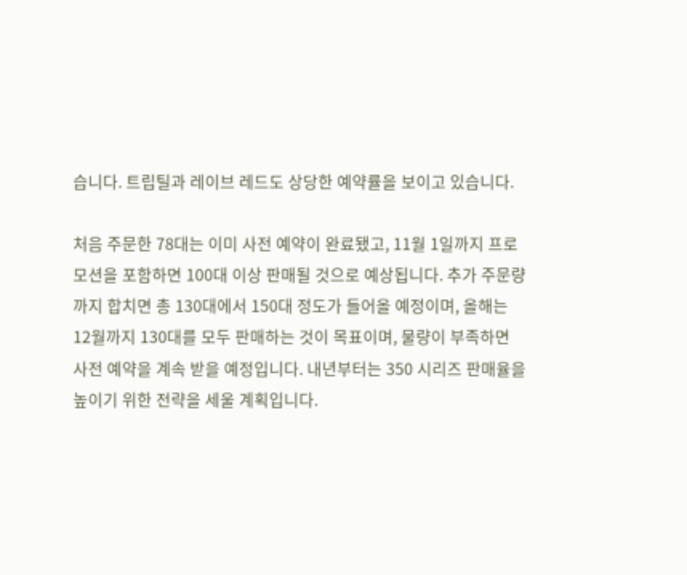습니다. 트립틸과 레이브 레드도 상당한 예약률을 보이고 있습니다.

처음 주문한 78대는 이미 사전 예약이 완료됐고, 11월 1일까지 프로모션을 포함하면 100대 이상 판매될 것으로 예상됩니다. 추가 주문량까지 합치면 총 130대에서 150대 정도가 들어올 예정이며, 올해는 12월까지 130대를 모두 판매하는 것이 목표이며, 물량이 부족하면 사전 예약을 계속 받을 예정입니다. 내년부터는 350 시리즈 판매율을 높이기 위한 전략을 세울 계획입니다.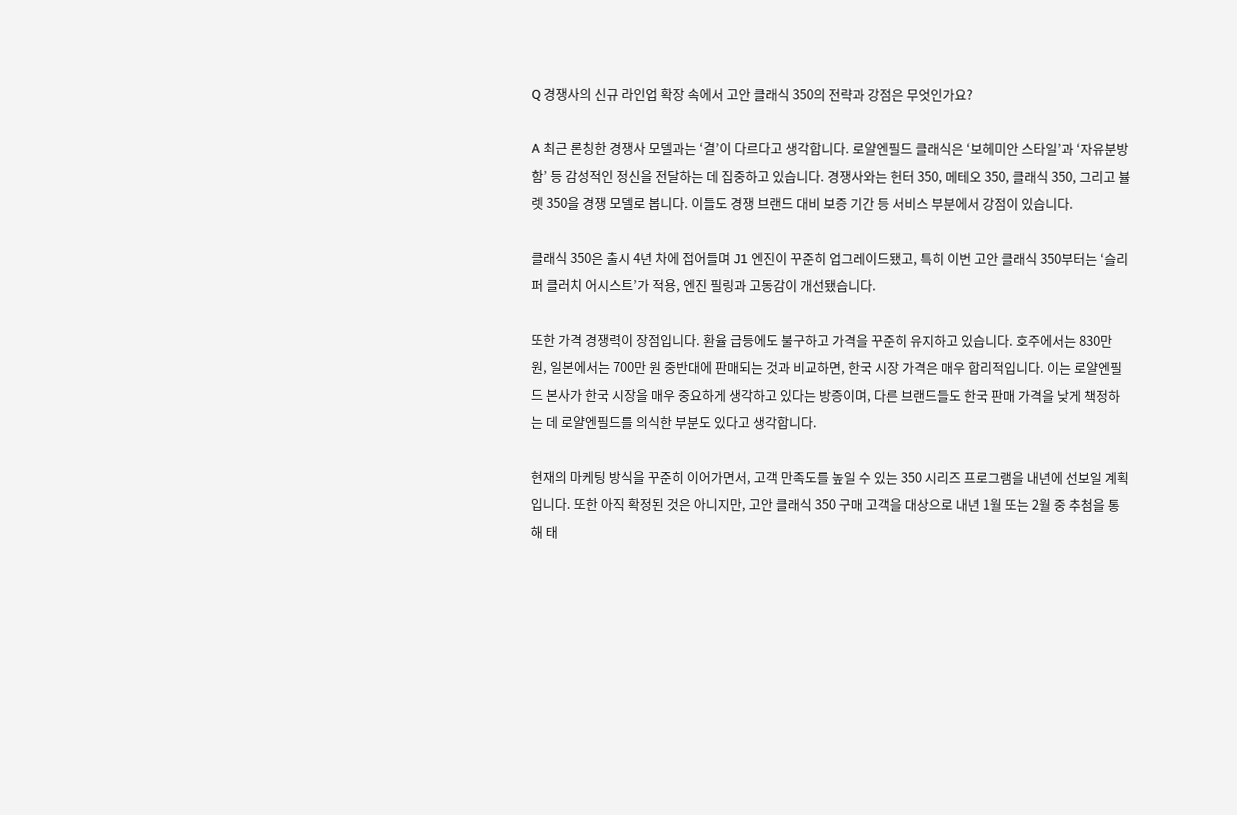Q 경쟁사의 신규 라인업 확장 속에서 고안 클래식 350의 전략과 강점은 무엇인가요?

A 최근 론칭한 경쟁사 모델과는 ‘결’이 다르다고 생각합니다. 로얄엔필드 클래식은 ‘보헤미안 스타일’과 ‘자유분방함’ 등 감성적인 정신을 전달하는 데 집중하고 있습니다. 경쟁사와는 헌터 350, 메테오 350, 클래식 350, 그리고 뷸렛 350을 경쟁 모델로 봅니다. 이들도 경쟁 브랜드 대비 보증 기간 등 서비스 부분에서 강점이 있습니다.

클래식 350은 출시 4년 차에 접어들며 J1 엔진이 꾸준히 업그레이드됐고, 특히 이번 고안 클래식 350부터는 ‘슬리퍼 클러치 어시스트’가 적용, 엔진 필링과 고동감이 개선됐습니다.

또한 가격 경쟁력이 장점입니다. 환율 급등에도 불구하고 가격을 꾸준히 유지하고 있습니다. 호주에서는 830만 원, 일본에서는 700만 원 중반대에 판매되는 것과 비교하면, 한국 시장 가격은 매우 합리적입니다. 이는 로얄엔필드 본사가 한국 시장을 매우 중요하게 생각하고 있다는 방증이며, 다른 브랜드들도 한국 판매 가격을 낮게 책정하는 데 로얄엔필드를 의식한 부분도 있다고 생각합니다.

현재의 마케팅 방식을 꾸준히 이어가면서, 고객 만족도를 높일 수 있는 350 시리즈 프로그램을 내년에 선보일 계획입니다. 또한 아직 확정된 것은 아니지만, 고안 클래식 350 구매 고객을 대상으로 내년 1월 또는 2월 중 추첨을 통해 태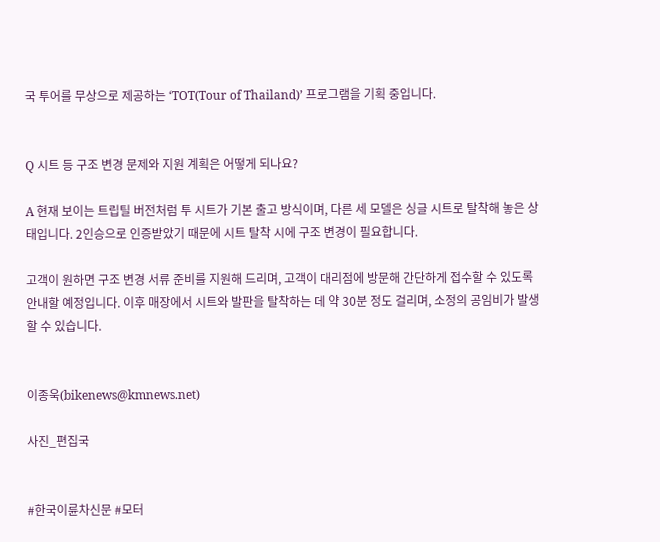국 투어를 무상으로 제공하는 ‘TOT(Tour of Thailand)’ 프로그램을 기획 중입니다.


Q 시트 등 구조 변경 문제와 지원 계획은 어떻게 되나요?

A 현재 보이는 트립틸 버전처럼 투 시트가 기본 출고 방식이며, 다른 세 모델은 싱글 시트로 탈착해 놓은 상태입니다. 2인승으로 인증받았기 때문에 시트 탈착 시에 구조 변경이 필요합니다.

고객이 원하면 구조 변경 서류 준비를 지원해 드리며, 고객이 대리점에 방문해 간단하게 접수할 수 있도록 안내할 예정입니다. 이후 매장에서 시트와 발판을 탈착하는 데 약 30분 정도 걸리며, 소정의 공임비가 발생할 수 있습니다.


이종욱(bikenews@kmnews.net)

사진_편집국


#한국이륜차신문 #모터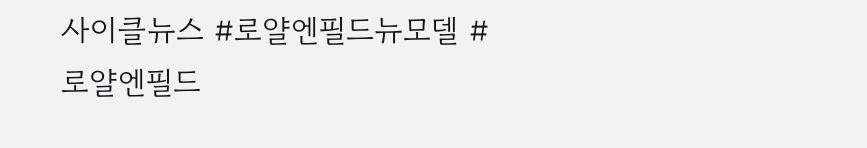사이클뉴스 #로얄엔필드뉴모델 #로얄엔필드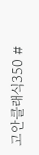고안클래식350 #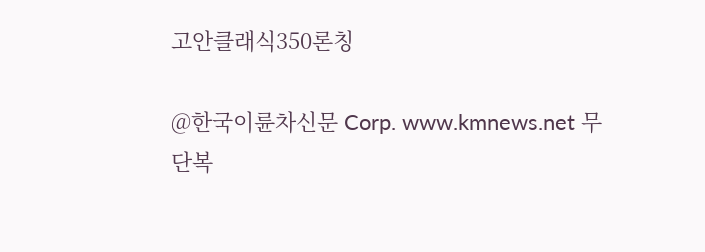고안클래식350론칭

@한국이륜차신문 Corp. www.kmnews.net 무단복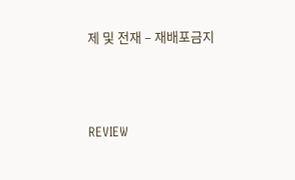제 및 전재 – 재배포금지




REVIEW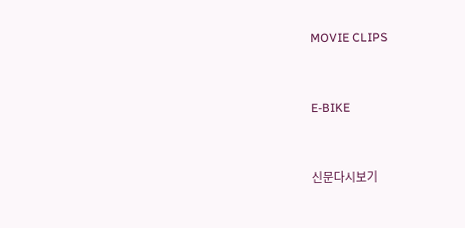MOVIE CLIPS



E-BIKE



신문다시보기